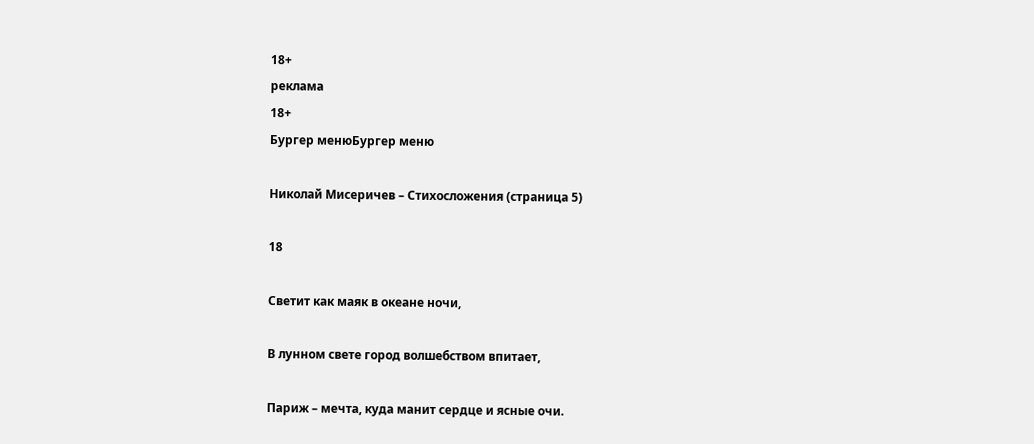18+
реклама
18+
Бургер менюБургер меню

Николай Мисеричев – Стихосложения (страница 5)

18

Светит как маяк в океане ночи,

В лунном свете город волшебством впитает,

Париж – мечта, куда манит сердце и ясные очи.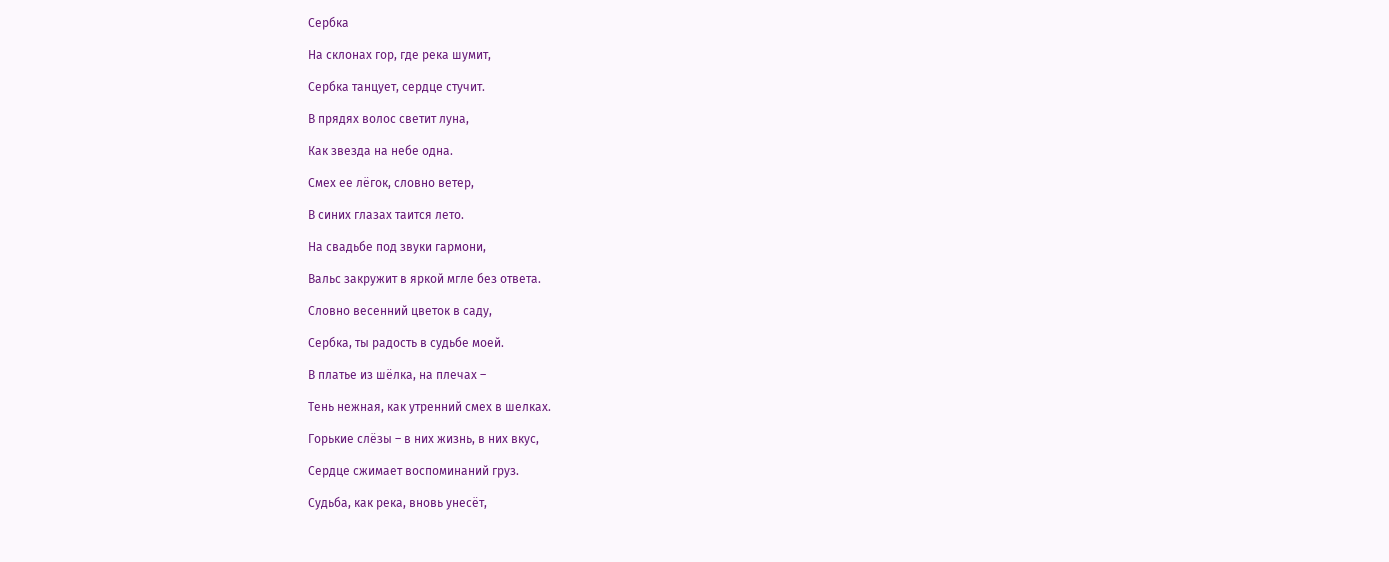Сербка

На склонах гор, где река шумит,

Сербка танцует, сердце стучит.

В прядях волос светит луна,

Как звезда на небе одна.

Смех ее лёгок, словно ветер,

В синих глазах таится лето.

На свадьбе под звуки гармони,

Вальс закружит в яркой мгле без ответа.

Словно весенний цветок в саду,

Сербка, ты радость в судьбе моей.

В платье из шёлка, на плечах –

Тень нежная, как утренний смех в шелках.

Горькие слёзы – в них жизнь, в них вкус,

Сердце сжимает воспоминаний груз.

Судьба, как река, вновь унесёт,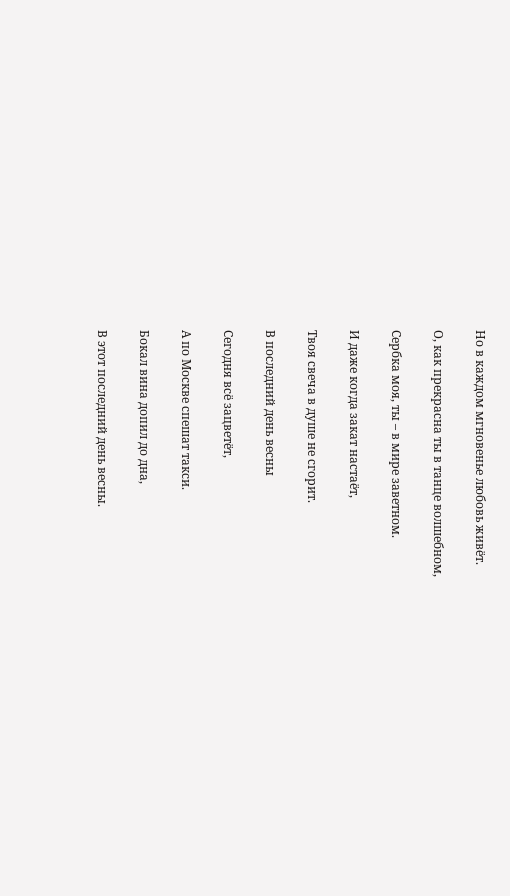Но в каждом мгновенье любовь живёт.

О, как прекрасна ты в танце волшебном,

Сербка моя, ты – в мире заветном.

И даже когда закат настаёт,

Твоя свеча в душе не сгорит.

В последний день весны

Сегодня всё зацветёт,

А по Москве спешат такси.

Бокал вина допил до дна,

В этот последний день весны.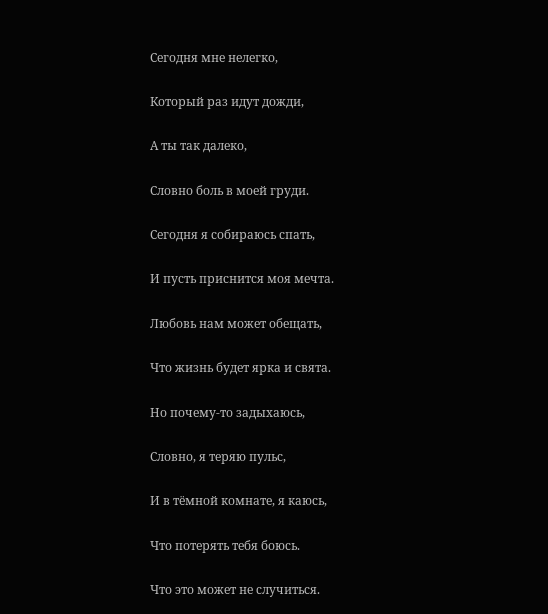Сегодня мне нелегко,

Который раз идут дожди,

А ты так далеко,

Словно боль в моей груди.

Сегодня я собираюсь спать,

И пусть приснится моя мечта.

Любовь нам может обещать,

Что жизнь будет ярка и свята.

Но почему-то задыхаюсь,

Словно, я теряю пульс,

И в тёмной комнате, я каюсь,

Что потерять тебя боюсь.

Что это может не случиться.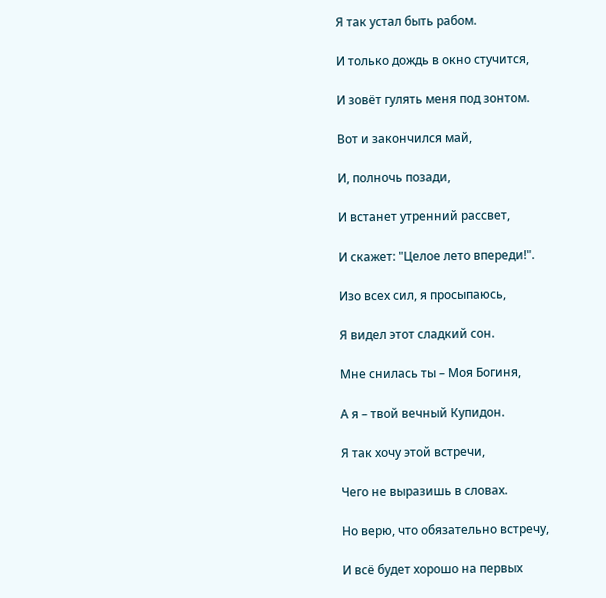Я так устал быть рабом.

И только дождь в окно стучится,

И зовёт гулять меня под зонтом.

Вот и закончился май,

И, полночь позади,

И встанет утренний рассвет,

И скажет: "Целое лето впереди!".

Изо всех сил, я просыпаюсь,

Я видел этот сладкий сон.

Мне снилась ты – Моя Богиня,

А я – твой вечный Купидон.

Я так хочу этой встречи,

Чего не выразишь в словах.

Но верю, что обязательно встречу,

И всё будет хорошо на первых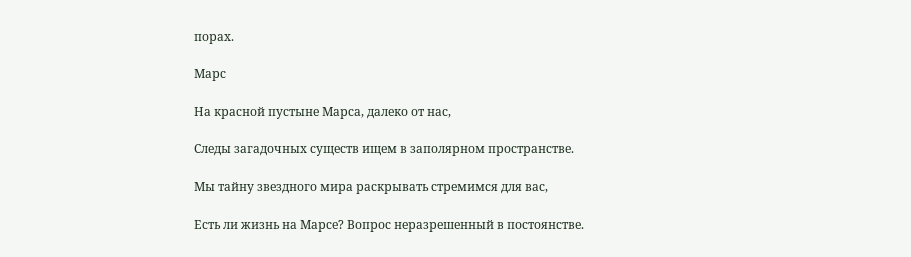порах.

Марс

На красной пустыне Марса, далеко от нас,

Следы загадочных существ ищем в заполярном пространстве.

Мы тайну звездного мира раскрывать стремимся для вас,

Есть ли жизнь на Марсе? Вопрос неразрешенный в постоянстве.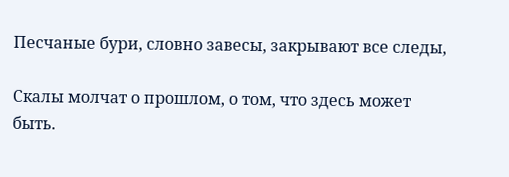Песчаные бури, словно завесы, закрывают все следы,

Скалы молчат о прошлом, о том, что здесь может быть.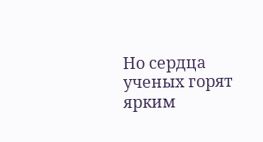Но сердца ученых горят ярким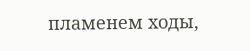пламенем ходы,